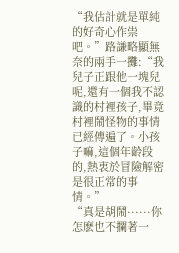“我估計就是單純的好奇心作祟吧。”路謙略顯無奈的兩手一攤:“我兒子正跟他一塊兒呢,還有一個我不認識的村裡孩子,畢竟村裡鬧怪物的事情已經傳遍了。小孩子嘛,這個年齡段的,熱衷於冒險解密是很正常的事情。”
“真是胡鬧······你怎麽也不攔著一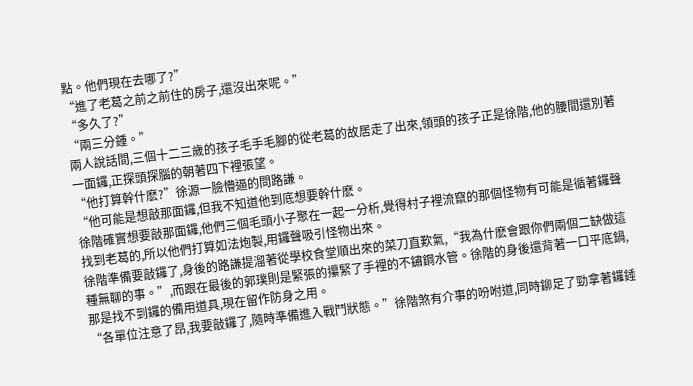點。他們現在去哪了?”
“進了老葛之前之前住的房子,還沒出來呢。”
“多久了?”
“兩三分鍾。”
兩人說話間,三個十二三歲的孩子毛手毛腳的從老葛的故居走了出來,領頭的孩子正是徐階,他的腰間還別著一面鑼,正探頭探腦的朝著四下裡張望。
“他打算幹什麽?”徐源一臉懵逼的問路謙。
“他可能是想敲那面鑼,但我不知道他到底想要幹什麽。
徐階確實想要敲那面鑼,他們三個毛頭小子聚在一起一分析,覺得村子裡流竄的那個怪物有可能是循著鑼聲找到老葛的,所以他們打算如法炮製,用鑼聲吸引怪物出來。
徐階準備要敲鑼了,身後的路謙提溜著從學校食堂順出來的菜刀直歎氣,“我為什麽會跟你們兩個二缺做這種無聊的事。”,而跟在最後的郭璞則是緊張的攥緊了手裡的不鏽鋼水管。徐階的身後還背著一口平底鍋,那是找不到鑼的備用道具,現在留作防身之用。
“各單位注意了昂,我要敲鑼了,隨時準備進入戰鬥狀態。”徐階煞有介事的吩咐道,同時鉚足了勁拿著鑼錘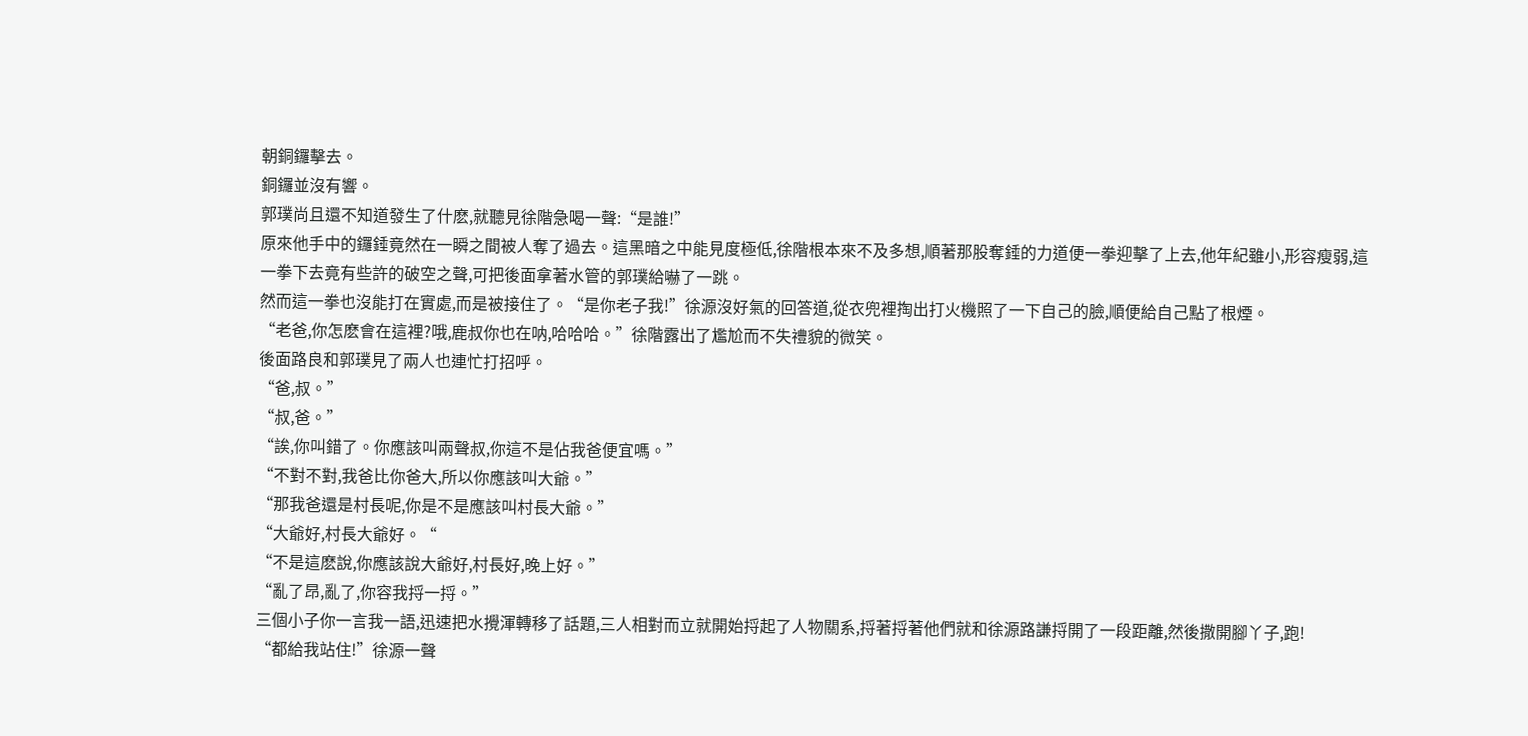朝銅鑼擊去。
銅鑼並沒有響。
郭璞尚且還不知道發生了什麽,就聽見徐階急喝一聲:“是誰!”
原來他手中的鑼錘竟然在一瞬之間被人奪了過去。這黑暗之中能見度極低,徐階根本來不及多想,順著那股奪錘的力道便一拳迎擊了上去,他年紀雖小,形容瘦弱,這一拳下去竟有些許的破空之聲,可把後面拿著水管的郭璞給嚇了一跳。
然而這一拳也沒能打在實處,而是被接住了。“是你老子我!”徐源沒好氣的回答道,從衣兜裡掏出打火機照了一下自己的臉,順便給自己點了根煙。
“老爸,你怎麽會在這裡?哦,鹿叔你也在呐,哈哈哈。”徐階露出了尷尬而不失禮貌的微笑。
後面路良和郭璞見了兩人也連忙打招呼。
“爸,叔。”
“叔,爸。”
“誒,你叫錯了。你應該叫兩聲叔,你這不是佔我爸便宜嗎。”
“不對不對,我爸比你爸大,所以你應該叫大爺。”
“那我爸還是村長呢,你是不是應該叫村長大爺。”
“大爺好,村長大爺好。“
“不是這麽說,你應該說大爺好,村長好,晚上好。”
“亂了昂,亂了,你容我捋一捋。”
三個小子你一言我一語,迅速把水攪渾轉移了話題,三人相對而立就開始捋起了人物關系,捋著捋著他們就和徐源路謙捋開了一段距離,然後撒開腳丫子,跑!
“都給我站住!”徐源一聲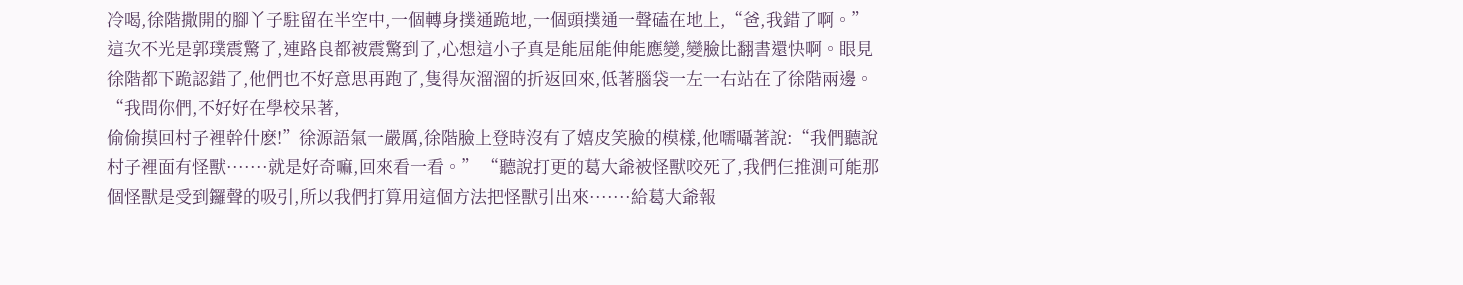冷喝,徐階撒開的腳丫子駐留在半空中,一個轉身撲通跪地,一個頭撲通一聲磕在地上,“爸,我錯了啊。”
這次不光是郭璞震驚了,連路良都被震驚到了,心想這小子真是能屈能伸能應變,變臉比翻書還快啊。眼見徐階都下跪認錯了,他們也不好意思再跑了,隻得灰溜溜的折返回來,低著腦袋一左一右站在了徐階兩邊。
“我問你們,不好好在學校呆著,
偷偷摸回村子裡幹什麽!”徐源語氣一嚴厲,徐階臉上登時沒有了嬉皮笑臉的模樣,他嚅囁著說:“我們聽說村子裡面有怪獸·······就是好奇嘛,回來看一看。” “聽說打更的葛大爺被怪獸咬死了,我們仨推測可能那個怪獸是受到鑼聲的吸引,所以我們打算用這個方法把怪獸引出來·······給葛大爺報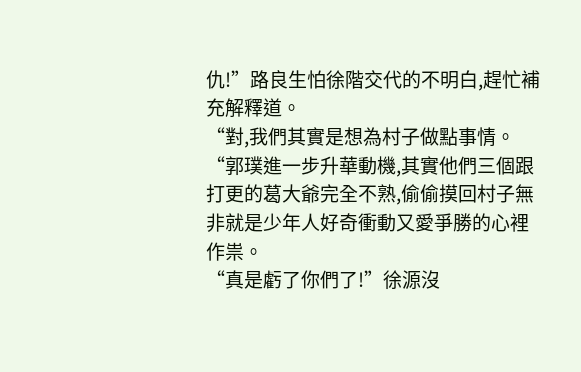仇!”路良生怕徐階交代的不明白,趕忙補充解釋道。
“對,我們其實是想為村子做點事情。“郭璞進一步升華動機,其實他們三個跟打更的葛大爺完全不熟,偷偷摸回村子無非就是少年人好奇衝動又愛爭勝的心裡作祟。
“真是虧了你們了!”徐源沒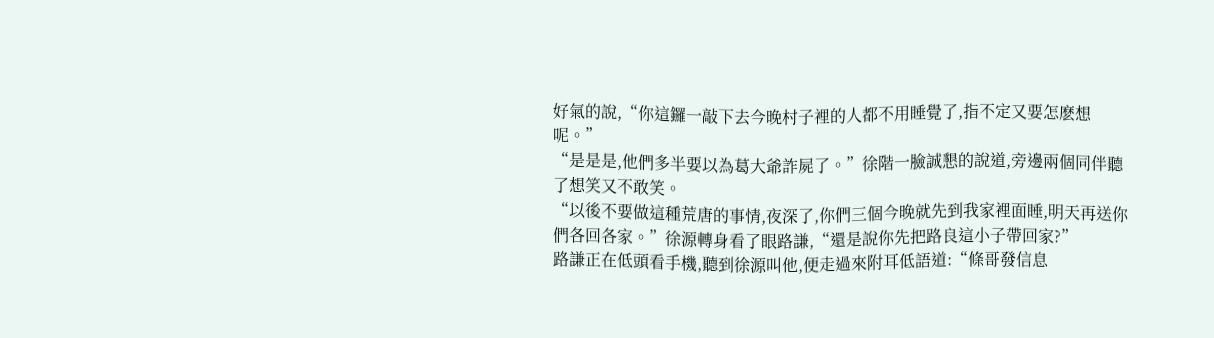好氣的說,“你這鑼一敲下去今晚村子裡的人都不用睡覺了,指不定又要怎麽想呢。”
“是是是,他們多半要以為葛大爺詐屍了。”徐階一臉誠懇的說道,旁邊兩個同伴聽了想笑又不敢笑。
“以後不要做這種荒唐的事情,夜深了,你們三個今晚就先到我家裡面睡,明天再送你們各回各家。”徐源轉身看了眼路謙,“還是說你先把路良這小子帶回家?”
路謙正在低頭看手機,聽到徐源叫他,便走過來附耳低語道:“條哥發信息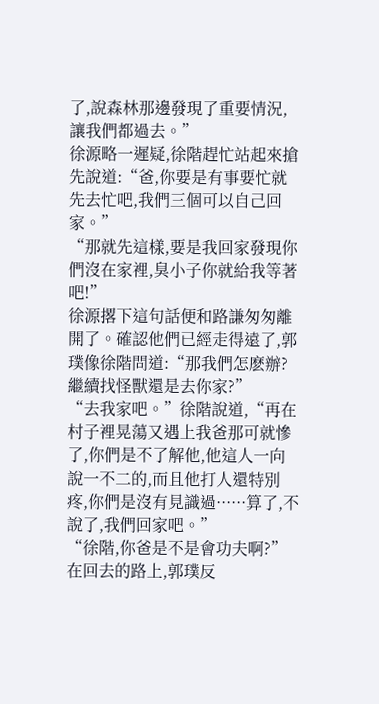了,說森林那邊發現了重要情況,讓我們都過去。”
徐源略一遲疑,徐階趕忙站起來搶先說道:“爸,你要是有事要忙就先去忙吧,我們三個可以自己回家。”
“那就先這樣,要是我回家發現你們沒在家裡,臭小子你就給我等著吧!”
徐源撂下這句話便和路謙匆匆離開了。確認他們已經走得遠了,郭璞像徐階問道:“那我們怎麽辦?繼續找怪獸還是去你家?”
“去我家吧。”徐階說道,“再在村子裡晃蕩又遇上我爸那可就慘了,你們是不了解他,他這人一向說一不二的,而且他打人還特別疼,你們是沒有見識過······算了,不說了,我們回家吧。”
“徐階,你爸是不是會功夫啊?”在回去的路上,郭璞反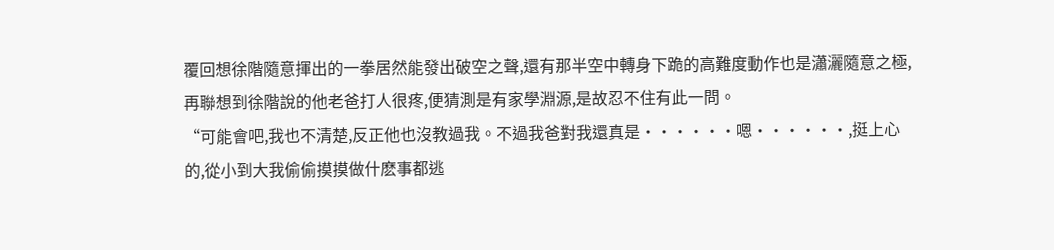覆回想徐階隨意揮出的一拳居然能發出破空之聲,還有那半空中轉身下跪的高難度動作也是瀟灑隨意之極,再聯想到徐階說的他老爸打人很疼,便猜測是有家學淵源,是故忍不住有此一問。
“可能會吧,我也不清楚,反正他也沒教過我。不過我爸對我還真是······嗯······,挺上心的,從小到大我偷偷摸摸做什麽事都逃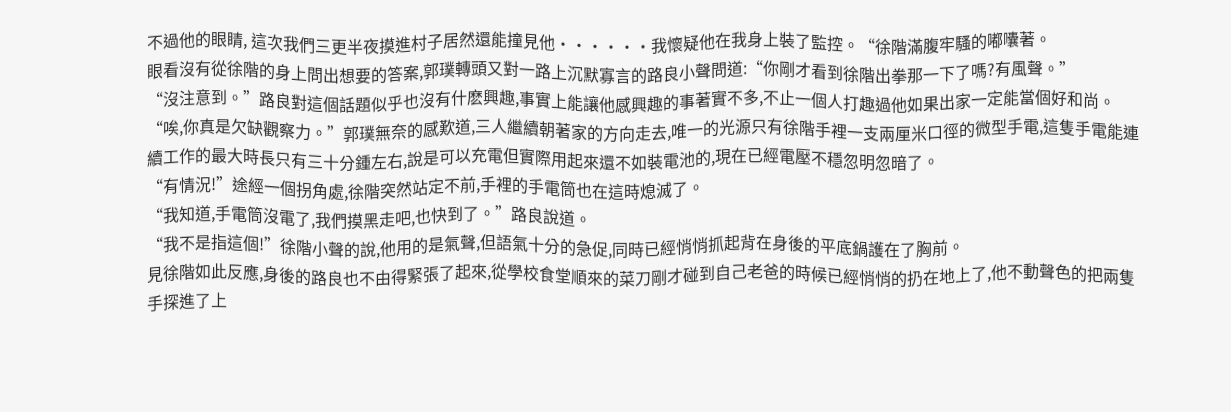不過他的眼睛, 這次我們三更半夜摸進村子居然還能撞見他······我懷疑他在我身上裝了監控。“徐階滿腹牢騷的嘟囔著。
眼看沒有從徐階的身上問出想要的答案,郭璞轉頭又對一路上沉默寡言的路良小聲問道:“你剛才看到徐階出拳那一下了嗎?有風聲。”
“沒注意到。”路良對這個話題似乎也沒有什麽興趣,事實上能讓他感興趣的事著實不多,不止一個人打趣過他如果出家一定能當個好和尚。
“唉,你真是欠缺觀察力。”郭璞無奈的感歎道,三人繼續朝著家的方向走去,唯一的光源只有徐階手裡一支兩厘米口徑的微型手電,這隻手電能連續工作的最大時長只有三十分鍾左右,說是可以充電但實際用起來還不如裝電池的,現在已經電壓不穩忽明忽暗了。
“有情況!”途經一個拐角處,徐階突然站定不前,手裡的手電筒也在這時熄滅了。
“我知道,手電筒沒電了,我們摸黑走吧,也快到了。”路良說道。
“我不是指這個!”徐階小聲的說,他用的是氣聲,但語氣十分的急促,同時已經悄悄抓起背在身後的平底鍋護在了胸前。
見徐階如此反應,身後的路良也不由得緊張了起來,從學校食堂順來的菜刀剛才碰到自己老爸的時候已經悄悄的扔在地上了,他不動聲色的把兩隻手探進了上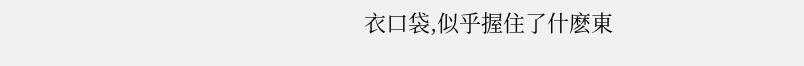衣口袋,似乎握住了什麽東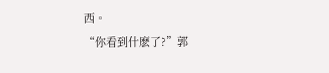西。
“你看到什麽了?”郭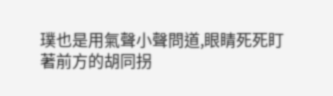璞也是用氣聲小聲問道,眼睛死死盯著前方的胡同拐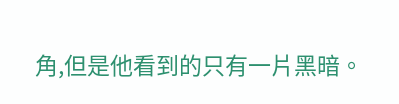角,但是他看到的只有一片黑暗。